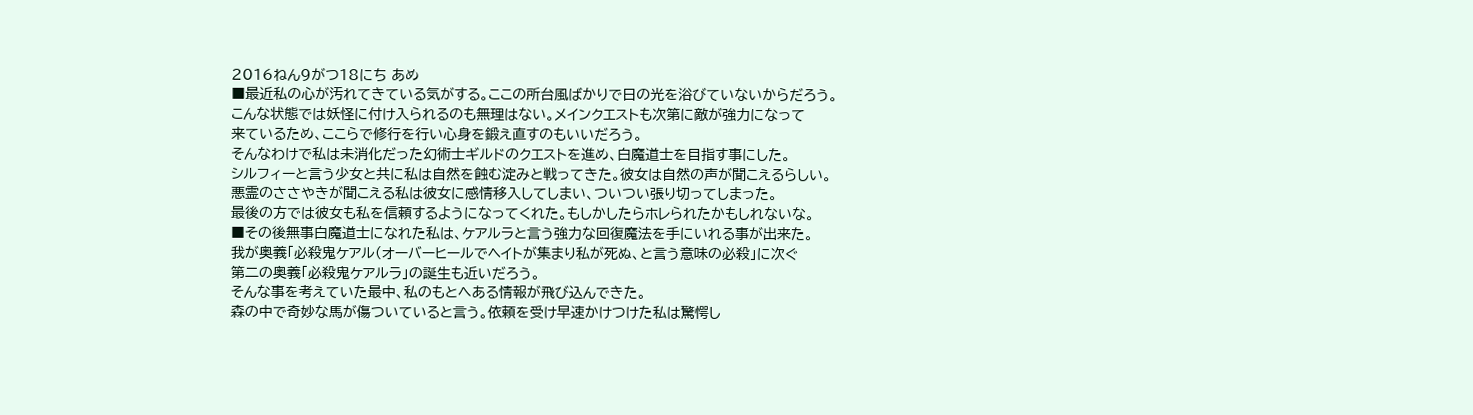2016ねん9がつ18にち あめ
■最近私の心が汚れてきている気がする。ここの所台風ばかりで日の光を浴びていないからだろう。
こんな状態では妖怪に付け入られるのも無理はない。メインクエストも次第に敵が強力になって
来ているため、ここらで修行を行い心身を鍛え直すのもいいだろう。
そんなわけで私は未消化だった幻術士ギルドのクエストを進め、白魔道士を目指す事にした。
シルフィーと言う少女と共に私は自然を蝕む淀みと戦ってきた。彼女は自然の声が聞こえるらしい。
悪霊のささやきが聞こえる私は彼女に感情移入してしまい、ついつい張り切ってしまった。
最後の方では彼女も私を信頼するようになってくれた。もしかしたらホレられたかもしれないな。
■その後無事白魔道士になれた私は、ケアルラと言う強力な回復魔法を手にいれる事が出来た。
我が奥義「必殺鬼ケアル(オーバーヒールでヘイトが集まり私が死ぬ、と言う意味の必殺」に次ぐ
第二の奥義「必殺鬼ケアルラ」の誕生も近いだろう。
そんな事を考えていた最中、私のもとへある情報が飛び込んできた。
森の中で奇妙な馬が傷ついていると言う。依頼を受け早速かけつけた私は驚愕し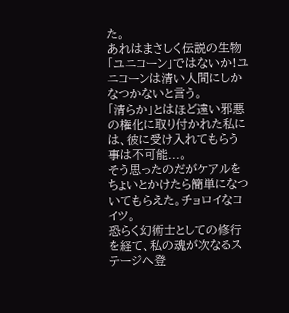た。
あれはまさしく伝説の生物「ユニコーン」ではないか!ユニコーンは清い人間にしかなつかないと言う。
「清らか」とはほど遠い邪悪の権化に取り付かれた私には、彼に受け入れてもらう事は不可能...。
そう思ったのだがケアルをちょいとかけたら簡単になついてもらえた。チョロイなコイツ。
恐らく幻術士としての修行を経て、私の魂が次なるステージへ登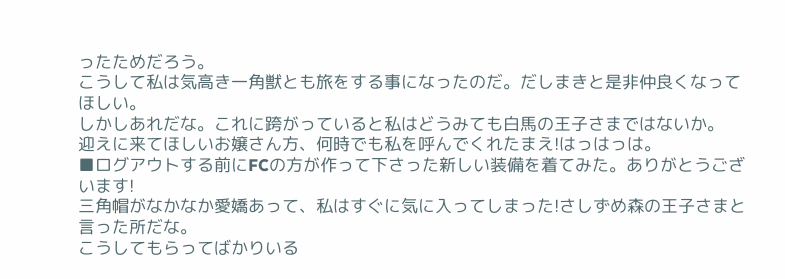ったためだろう。
こうして私は気高き一角獣とも旅をする事になったのだ。だしまきと是非仲良くなってほしい。
しかしあれだな。これに跨がっていると私はどうみても白馬の王子さまではないか。
迎えに来てほしいお嬢さん方、何時でも私を呼んでくれたまえ!はっはっは。
■ログアウトする前にFCの方が作って下さった新しい装備を着てみた。ありがとうございます!
三角帽がなかなか愛嬌あって、私はすぐに気に入ってしまった!さしずめ森の王子さまと言った所だな。
こうしてもらってばかりいる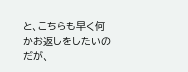と、こちらも早く何かお返しをしたいのだが、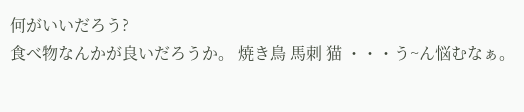何がいいだろう?
食べ物なんかが良いだろうか。 焼き鳥 馬刺 猫 ・・・う~ん悩むなぁ。